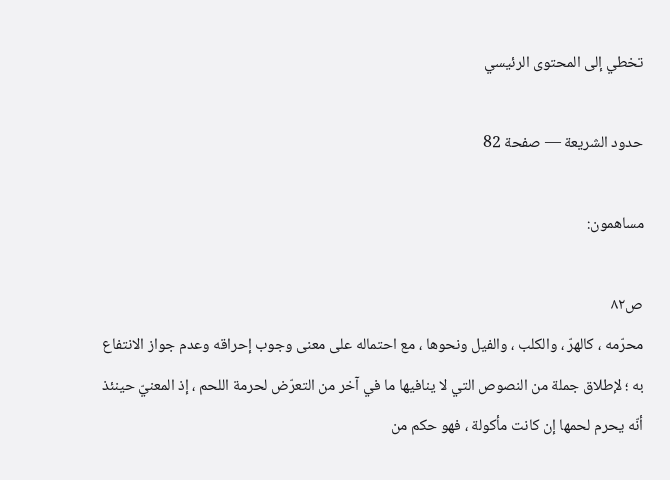تخطي إلى المحتوى الرئيسي

حدود الشريعة — صفحة 82

مساهمون:

ص٨٢
محرّمه ، كالهرّ ، والكلب ، والفيل ونحوها ، مع احتماله على معنى وجوب إحراقه وعدم جواز الانتفاع به ؛ لإطلاق جملة من النصوص التي لا ينافيها ما في آخر من التعرّض لحرمة اللحم ، إذ المعنيّ حينئذ أنّه يحرم لحمها إن كانت مأكولة ، فهو حكم من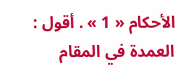الأحكام « 1 » . أقول : العمدة في المقام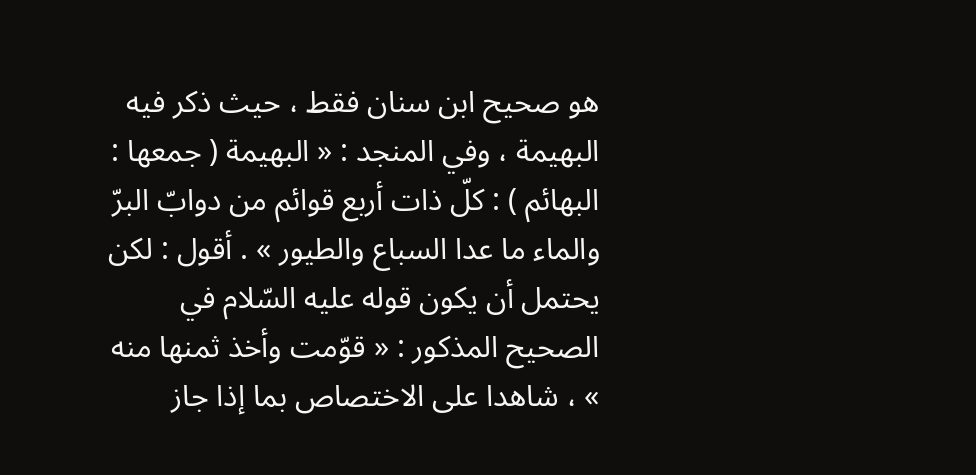هو صحيح ابن سنان فقط ، حيث ذكر فيه البهيمة ، وفي المنجد : « البهيمة ( جمعها : البهائم ) : كلّ ذات أربع قوائم من دوابّ البرّ والماء ما عدا السباع والطيور » . أقول : لكن يحتمل أن يكون قوله عليه السّلام في الصحيح المذكور : « قوّمت وأخذ ثمنها منه » ، شاهدا على الاختصاص بما إذا جاز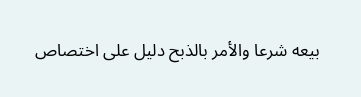بيعه شرعا والأمر بالذبح دليل على اختصاص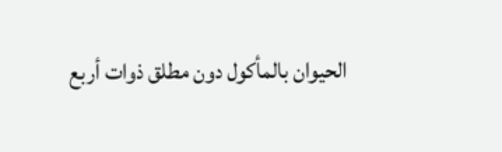الحيوان بالمأكول دون مطلق ذوات أربع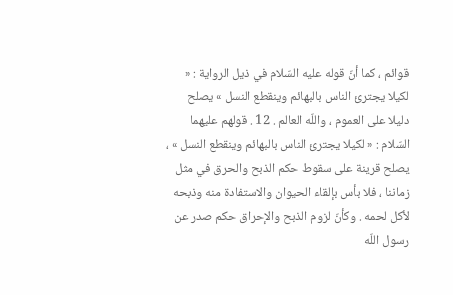قوائم ، كما أنّ قوله عليه السّلام في ذيل الرواية : « لكيلا يجترئ الناس بالبهائم وينقطع النسل » يصلح دليلا على العموم ، واللّه العالم . 12 . قولهم عليهما السّلام : « لكيلا يجترئ الناس بالبهائم وينقطع النسل » ، يصلح قرينة على سقوط حكم الذبح والحرق في مثل زماننا ، فلا بأس بإلقاء الحيوان والاستفادة منه وذبحه لأكل لحمه . وكأنّ لزوم الذبح والإحراق حكم صدر عن رسول اللّه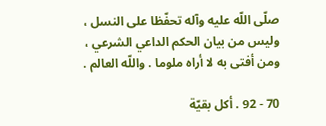صلّى اللّه عليه وآله تحفّظا على النسل ، وليس من بيان الحكم الداعي الشرعي ، ومن أفتى به لا أراه ملوما . واللّه العالم .

70 - 92 . أكل بقيّة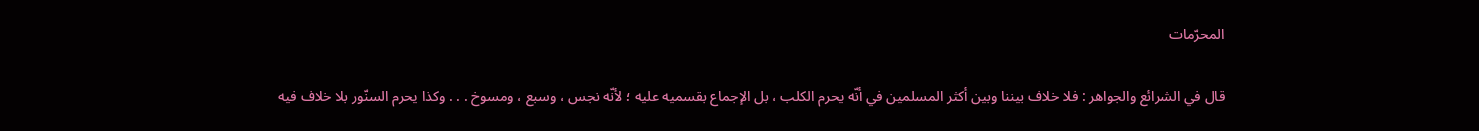المحرّمات

قال في الشرائع والجواهر : فلا خلاف بيننا وبين أكثر المسلمين في أنّه يحرم الكلب ، بل الإجماع بقسميه عليه ؛ لأنّه نجس ، وسبع ، ومسوخ . . . وكذا يحرم السنّور بلا خلاف فيه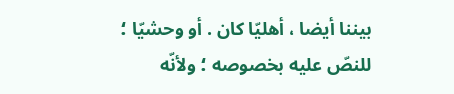بيننا أيضا ، أهليّا كان . أو وحشيّا ؛ للنصّ عليه بخصوصه ؛ ولأنّه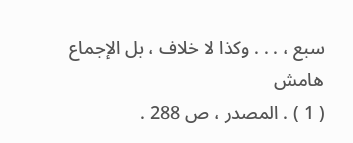سبع ، . . . وكذا لا خلاف ، بل الإجماع
هامش
( 1 ) . المصدر ، ص 288 .